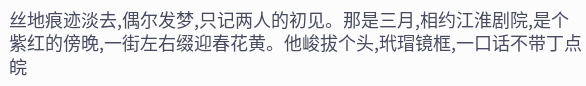丝地痕迹淡去,偶尔发梦,只记两人的初见。那是三月,相约江淮剧院,是个紫红的傍晚,一街左右缀迎春花黄。他峻拔个头,玳瑁镜框,一口话不带丁点皖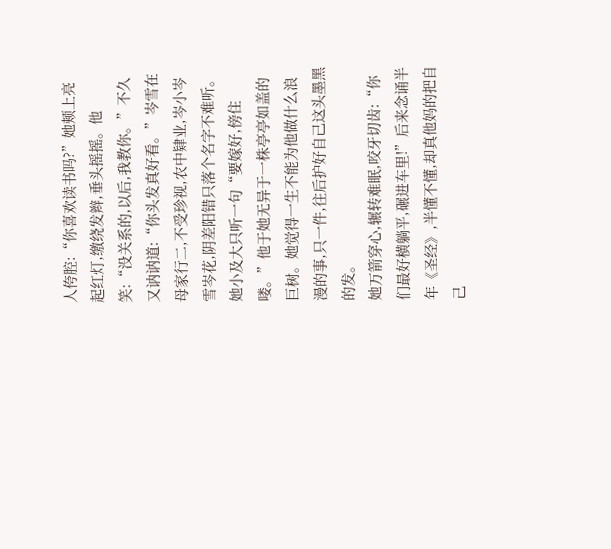人侉腔:“你喜欢读书吗?”她颊上亮起红灯,缴绕发辫,垂头摇摇。他笑:“没关系的,以后,我教你。”不久又讷讷道:“你头发真好看。”岑雪在母家行二,不受珍视,农中肄业,岑小岑雪岑花,阴差阳错只落个名字不难听。她小及大只听一句“要嫁好,傍住喽。”他于她无异于一株亭亭如盖的巨树。她觉得一生不能为他做什么浪漫的事,只一件,往后护好自己这头墨黑的发。
她万箭穿心,辗转难眠,咬牙切齿:“你们最好横躺平,碾进车里!”后来念诵半年《圣经》,半懂不懂,却真他妈的把自己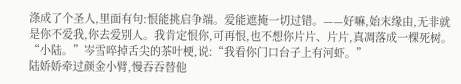涤成了个圣人,里面有句:恨能挑启争端。爱能遮掩一切过错。——好嘛,始末缘由,无非就是你不爱我,你去爱别人。我肯定恨你,可再恨,也不想你片片、片片,真凋落成一棵死树。
“小陆。”岑雪啐掉舌尖的茶叶梗,说:“我看你门口台子上有河虾。”
陆娇娇牵过颜金小臂,慢吞吞替他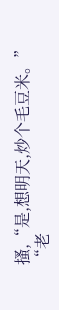搔,“是,想明天,炒个毛豆米。”
“老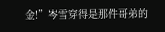金!”岑雪穿得是那件哥弟的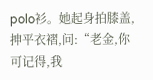polo衫。她起身拍膝盖,抻平衣褶,问:“老金,你可记得,我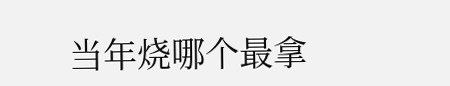当年烧哪个最拿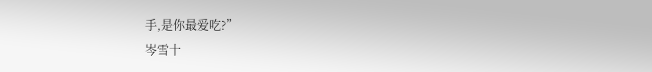手,是你最爱吃?”
岑雪十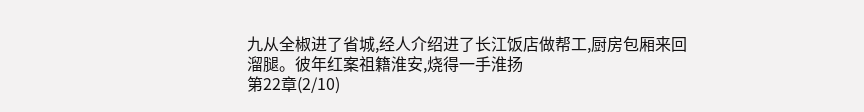九从全椒进了省城,经人介绍进了长江饭店做帮工,厨房包厢来回溜腿。彼年红案祖籍淮安,烧得一手淮扬
第22章(2/10)